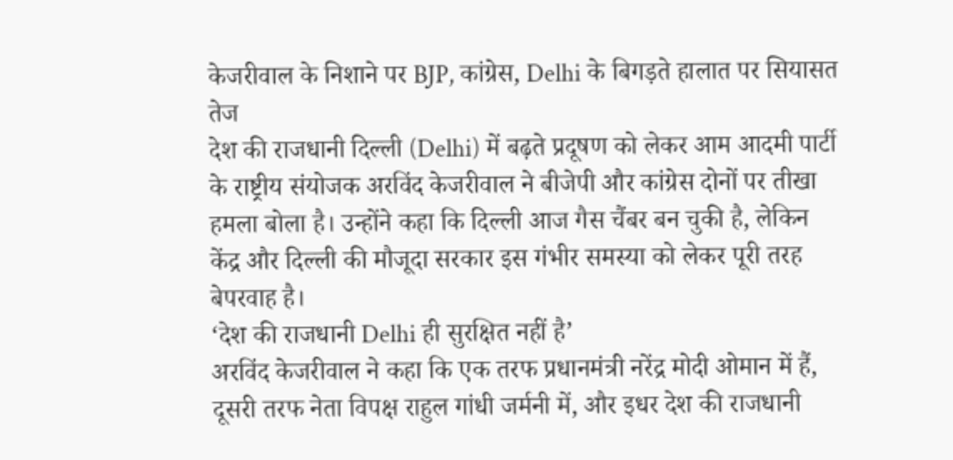केजरीवाल के निशाने पर BJP, कांग्रेस, Delhi के बिगड़ते हालात पर सियासत तेज
देश की राजधानी दिल्ली (Delhi) में बढ़ते प्रदूषण को लेकर आम आदमी पार्टी के राष्ट्रीय संयोजक अरविंद केजरीवाल ने बीजेपी और कांग्रेस दोनों पर तीखा हमला बोला है। उन्होंने कहा कि दिल्ली आज गैस चैंबर बन चुकी है, लेकिन केंद्र और दिल्ली की मौजूदा सरकार इस गंभीर समस्या को लेकर पूरी तरह बेपरवाह है।
‘देश की राजधानी Delhi ही सुरक्षित नहीं है’
अरविंद केजरीवाल ने कहा कि एक तरफ प्रधानमंत्री नरेंद्र मोदी ओमान में हैं, दूसरी तरफ नेता विपक्ष राहुल गांधी जर्मनी में, और इधर देश की राजधानी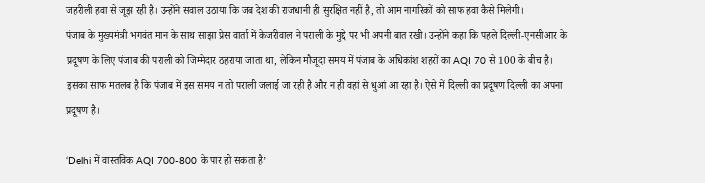जहरीली हवा से जूझ रही है। उन्होंने सवाल उठाया कि जब देश की राजधानी ही सुरक्षित नहीं है, तो आम नागरिकों को साफ हवा कैसे मिलेगी।
पंजाब के मुख्यमंत्री भगवंत मान के साथ साझा प्रेस वार्ता में केजरीवाल ने पराली के मुद्दे पर भी अपनी बात रखी। उन्होंने कहा कि पहले दिल्ली-एनसीआर के प्रदूषण के लिए पंजाब की पराली को जिम्मेदार ठहराया जाता था, लेकिन मौजूदा समय में पंजाब के अधिकांश शहरों का AQI 70 से 100 के बीच है। इसका साफ मतलब है कि पंजाब में इस समय न तो पराली जलाई जा रही है और न ही वहां से धुआं आ रहा है। ऐसे में दिल्ली का प्रदूषण दिल्ली का अपना प्रदूषण है।

‘Delhi में वास्तविक AQI 700-800 के पार हो सकता है’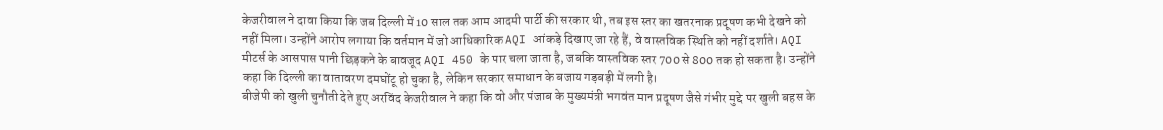केजरीवाल ने दावा किया कि जब दिल्ली में 10 साल तक आम आदमी पार्टी की सरकार थी, तब इस स्तर का खतरनाक प्रदूषण कभी देखने को नहीं मिला। उन्होंने आरोप लगाया कि वर्तमान में जो आधिकारिक AQI आंकड़े दिखाए जा रहे हैं, वे वास्तविक स्थिति को नहीं दर्शाते। AQI मीटर्स के आसपास पानी छिड़कने के बावजूद AQI 450 के पार चला जाता है, जबकि वास्तविक स्तर 700 से 800 तक हो सकता है। उन्होंने कहा कि दिल्ली का वातावरण दमघोंटू हो चुका है, लेकिन सरकार समाधान के बजाय गड़बड़ी में लगी है।
बीजेपी को खुली चुनौती देते हुए अरविंद केजरीवाल ने कहा कि वो और पंजाब के मुख्यमंत्री भगवंत मान प्रदूषण जैसे गंभीर मुद्दे पर खुली बहस के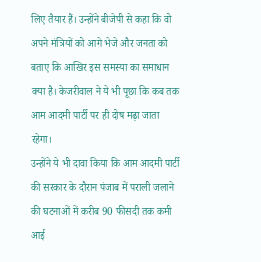लिए तैयार हैं। उन्होंने बीजेपी से कहा कि वो अपने मंत्रियों को आगे भेजे और जनता को बताए कि आखिर इस समस्या का समाधान क्या है। केजरीवाल ने ये भी पूछा कि कब तक आम आदमी पार्टी पर ही दोष मढ़ा जाता रहेगा।
उन्होंने ये भी दावा किया कि आम आदमी पार्टी की सरकार के दौरान पंजाब में पराली जलाने की घटनाओं में करीब 90 फीसदी तक कमी आई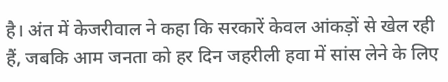है। अंत में केजरीवाल ने कहा कि सरकारें केवल आंकड़ों से खेल रही हैं, जबकि आम जनता को हर दिन जहरीली हवा में सांस लेने के लिए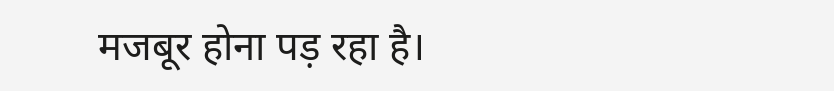मजबूर होना पड़ रहा है।